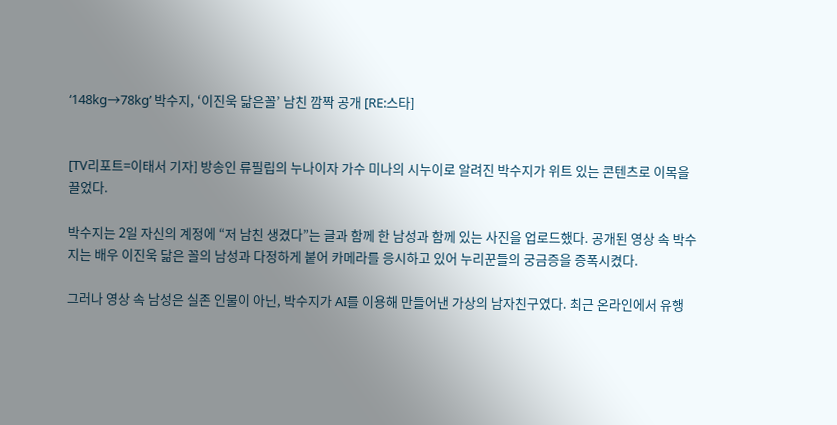‘148kg→78kg’ 박수지, ‘이진욱 닮은꼴’ 남친 깜짝 공개 [RE:스타]


[TV리포트=이태서 기자] 방송인 류필립의 누나이자 가수 미나의 시누이로 알려진 박수지가 위트 있는 콘텐츠로 이목을 끌었다.

박수지는 2일 자신의 계정에 “저 남친 생겼다”는 글과 함께 한 남성과 함께 있는 사진을 업로드했다. 공개된 영상 속 박수지는 배우 이진욱 닮은 꼴의 남성과 다정하게 붙어 카메라를 응시하고 있어 누리꾼들의 궁금증을 증폭시켰다.

그러나 영상 속 남성은 실존 인물이 아닌, 박수지가 AI를 이용해 만들어낸 가상의 남자친구였다. 최근 온라인에서 유행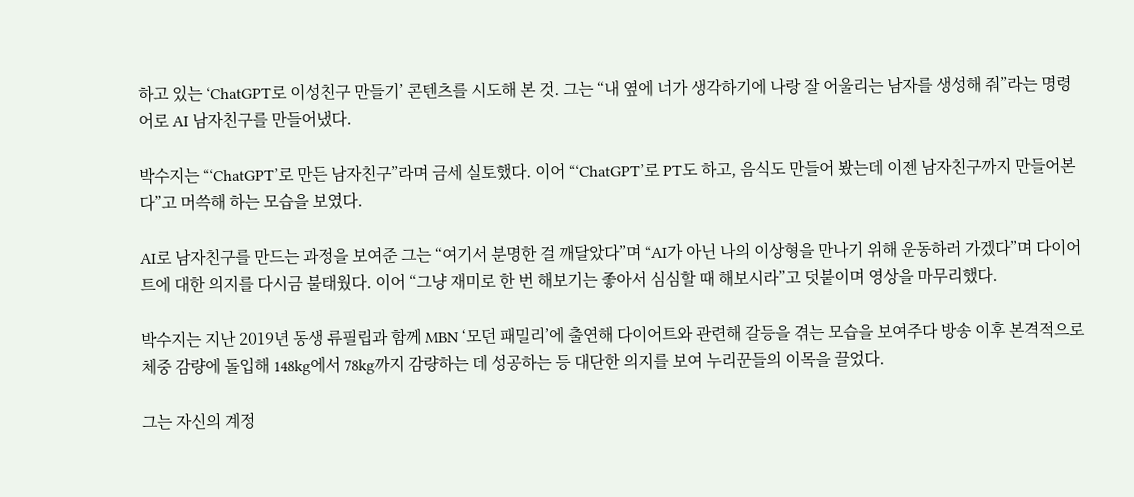하고 있는 ‘ChatGPT로 이성친구 만들기’ 콘텐츠를 시도해 본 것. 그는 “내 옆에 너가 생각하기에 나랑 잘 어울리는 남자를 생성해 줘”라는 명령어로 AI 남자친구를 만들어냈다.

박수지는 “‘ChatGPT’로 만든 남자친구”라며 금세 실토했다. 이어 “‘ChatGPT’로 PT도 하고, 음식도 만들어 봤는데 이젠 남자친구까지 만들어본다”고 머쓱해 하는 모습을 보였다.

AI로 남자친구를 만드는 과정을 보여준 그는 “여기서 분명한 걸 깨달았다”며 “AI가 아닌 나의 이상형을 만나기 위해 운동하러 가겠다”며 다이어트에 대한 의지를 다시금 불태웠다. 이어 “그냥 재미로 한 번 해보기는 좋아서 심심할 때 해보시라”고 덧붙이며 영상을 마무리했다.

박수지는 지난 2019년 동생 류필립과 함께 MBN ‘모던 패밀리’에 출연해 다이어트와 관련해 갈등을 겪는 모습을 보여주다 방송 이후 본격적으로 체중 감량에 돌입해 148kg에서 78kg까지 감량하는 데 성공하는 등 대단한 의지를 보여 누리꾼들의 이목을 끌었다.

그는 자신의 계정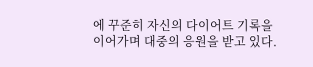에 꾸준히 자신의 다이어트 기록을 이어가며 대중의 응원을 받고 있다.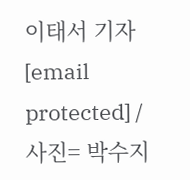이태서 기자 [email protected] / 사진= 박수지